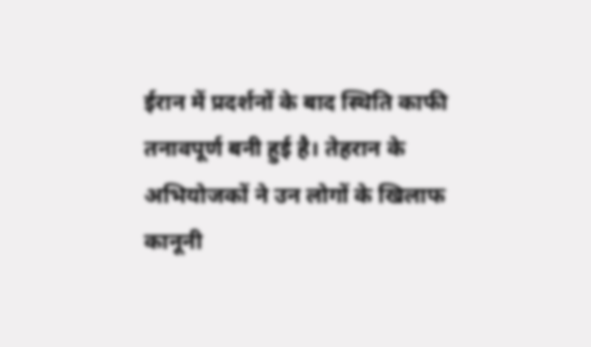ईरान में प्रदर्शनों के बाद स्थिति काफी तनावपूर्ण बनी हुई है। तेहरान के अभियोजकों ने उन लोगों के खिलाफ कानूनी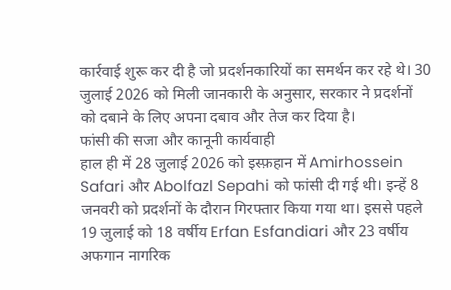कार्रवाई शुरू कर दी है जो प्रदर्शनकारियों का समर्थन कर रहे थे। 30 जुलाई 2026 को मिली जानकारी के अनुसार, सरकार ने प्रदर्शनों को दबाने के लिए अपना दबाव और तेज कर दिया है।
फांसी की सजा और कानूनी कार्यवाही
हाल ही में 28 जुलाई 2026 को इस्फ़हान में Amirhossein Safari और Abolfazl Sepahi को फांसी दी गई थी। इन्हें 8 जनवरी को प्रदर्शनों के दौरान गिरफ्तार किया गया था। इससे पहले 19 जुलाई को 18 वर्षीय Erfan Esfandiari और 23 वर्षीय अफगान नागरिक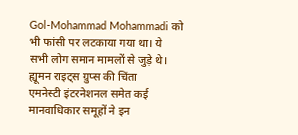Gol-Mohammad Mohammadi को भी फांसी पर लटकाया गया था। ये सभी लोग समान मामलों से जुड़े थे।
ह्यूमन राइट्स ग्रुप्स की चिंता
एमनेस्टी इंटरनेशनल समेत कई मानवाधिकार समूहों ने इन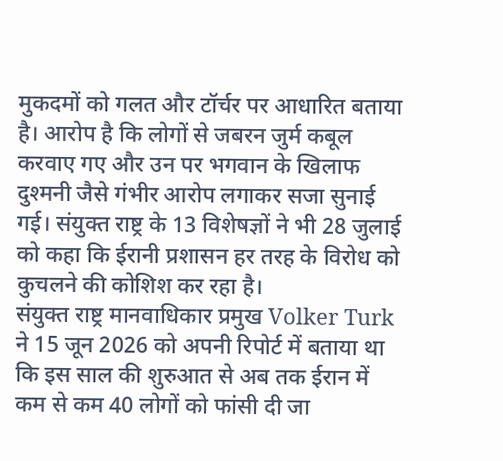मुकदमों को गलत और टॉर्चर पर आधारित बताया है। आरोप है कि लोगों से जबरन जुर्म कबूल करवाए गए और उन पर भगवान के खिलाफ दुश्मनी जैसे गंभीर आरोप लगाकर सजा सुनाई गई। संयुक्त राष्ट्र के 13 विशेषज्ञों ने भी 28 जुलाई को कहा कि ईरानी प्रशासन हर तरह के विरोध को कुचलने की कोशिश कर रहा है।
संयुक्त राष्ट्र मानवाधिकार प्रमुख Volker Turk ने 15 जून 2026 को अपनी रिपोर्ट में बताया था कि इस साल की शुरुआत से अब तक ईरान में कम से कम 40 लोगों को फांसी दी जा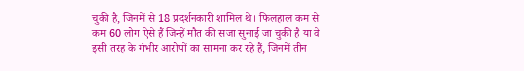चुकी है, जिनमें से 18 प्रदर्शनकारी शामिल थे। फिलहाल कम से कम 60 लोग ऐसे हैं जिन्हें मौत की सजा सुनाई जा चुकी है या वे इसी तरह के गंभीर आरोपों का सामना कर रहे हैं, जिनमें तीन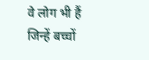वे लोग भी हैं जिन्हें बच्चों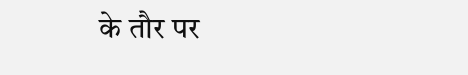के तौर पर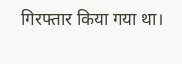गिरफ्तार किया गया था।